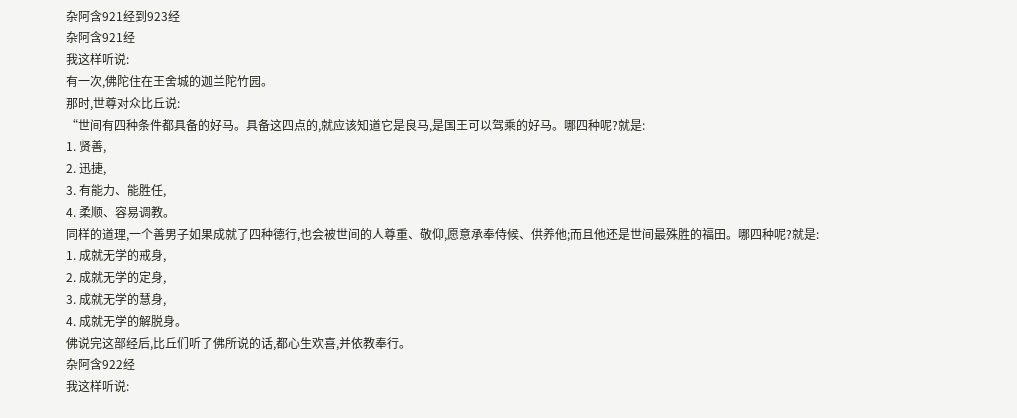杂阿含921经到923经
杂阿含921经
我这样听说:
有一次,佛陀住在王舍城的迦兰陀竹园。
那时,世尊对众比丘说:
“世间有四种条件都具备的好马。具备这四点的,就应该知道它是良马,是国王可以驾乘的好马。哪四种呢?就是:
1. 贤善,
2. 迅捷,
3. 有能力、能胜任,
4. 柔顺、容易调教。
同样的道理,一个善男子如果成就了四种德行,也会被世间的人尊重、敬仰,愿意承奉侍候、供养他;而且他还是世间最殊胜的福田。哪四种呢?就是:
1. 成就无学的戒身,
2. 成就无学的定身,
3. 成就无学的慧身,
4. 成就无学的解脱身。
佛说完这部经后,比丘们听了佛所说的话,都心生欢喜,并依教奉行。
杂阿含922经
我这样听说: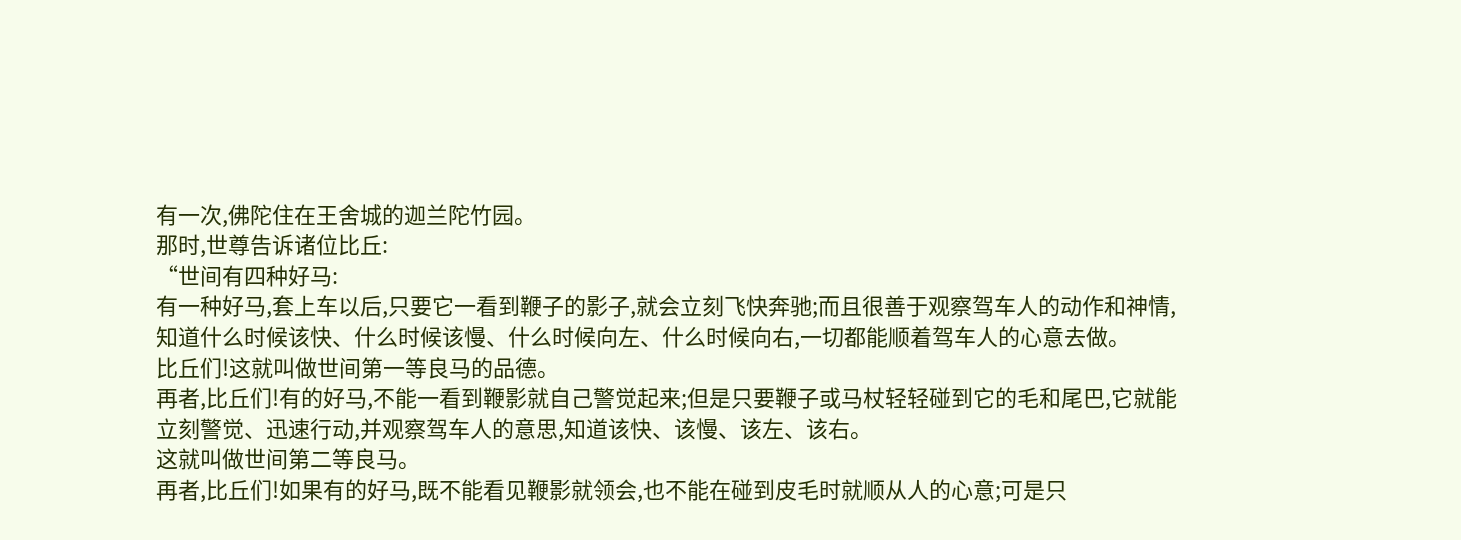有一次,佛陀住在王舍城的迦兰陀竹园。
那时,世尊告诉诸位比丘:
“世间有四种好马:
有一种好马,套上车以后,只要它一看到鞭子的影子,就会立刻飞快奔驰;而且很善于观察驾车人的动作和神情,知道什么时候该快、什么时候该慢、什么时候向左、什么时候向右,一切都能顺着驾车人的心意去做。
比丘们!这就叫做世间第一等良马的品德。
再者,比丘们!有的好马,不能一看到鞭影就自己警觉起来;但是只要鞭子或马杖轻轻碰到它的毛和尾巴,它就能立刻警觉、迅速行动,并观察驾车人的意思,知道该快、该慢、该左、该右。
这就叫做世间第二等良马。
再者,比丘们!如果有的好马,既不能看见鞭影就领会,也不能在碰到皮毛时就顺从人的心意;可是只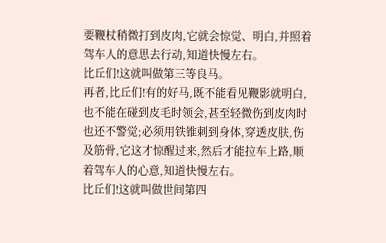要鞭杖稍微打到皮肉,它就会惊觉、明白,并照着驾车人的意思去行动,知道快慢左右。
比丘们!这就叫做第三等良马。
再者,比丘们!有的好马,既不能看见鞭影就明白,也不能在碰到皮毛时领会,甚至轻微伤到皮肉时也还不警觉;必须用铁锥刺到身体,穿透皮肤,伤及筋骨,它这才惊醒过来,然后才能拉车上路,顺着驾车人的心意,知道快慢左右。
比丘们!这就叫做世间第四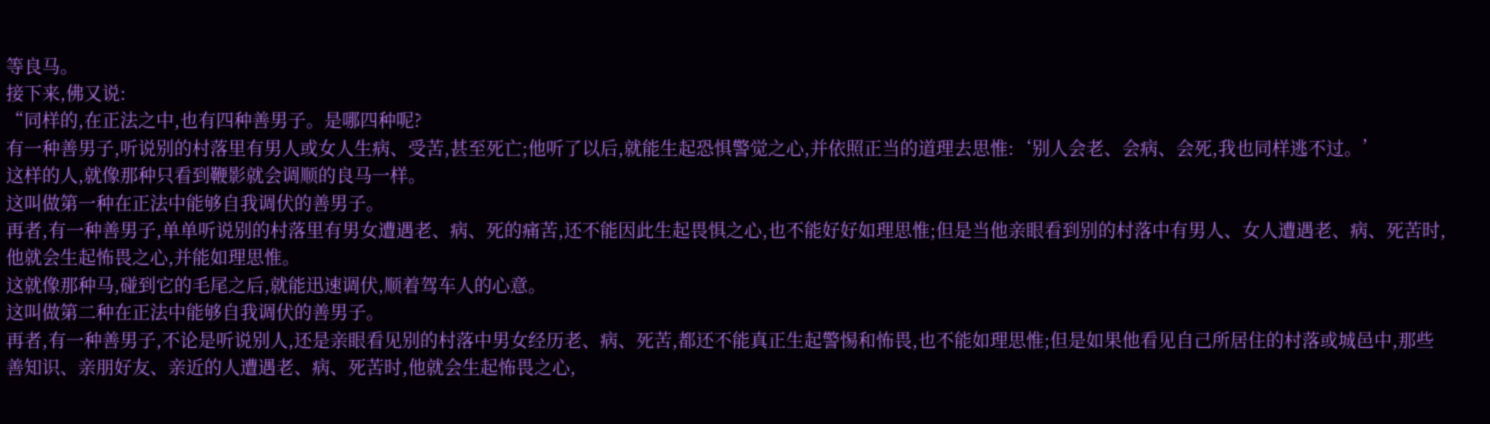等良马。
接下来,佛又说:
“同样的,在正法之中,也有四种善男子。是哪四种呢?
有一种善男子,听说别的村落里有男人或女人生病、受苦,甚至死亡;他听了以后,就能生起恐惧警觉之心,并依照正当的道理去思惟:‘别人会老、会病、会死,我也同样逃不过。’
这样的人,就像那种只看到鞭影就会调顺的良马一样。
这叫做第一种在正法中能够自我调伏的善男子。
再者,有一种善男子,单单听说别的村落里有男女遭遇老、病、死的痛苦,还不能因此生起畏惧之心,也不能好好如理思惟;但是当他亲眼看到别的村落中有男人、女人遭遇老、病、死苦时,他就会生起怖畏之心,并能如理思惟。
这就像那种马,碰到它的毛尾之后,就能迅速调伏,顺着驾车人的心意。
这叫做第二种在正法中能够自我调伏的善男子。
再者,有一种善男子,不论是听说别人,还是亲眼看见别的村落中男女经历老、病、死苦,都还不能真正生起警惕和怖畏,也不能如理思惟;但是如果他看见自己所居住的村落或城邑中,那些善知识、亲朋好友、亲近的人遭遇老、病、死苦时,他就会生起怖畏之心,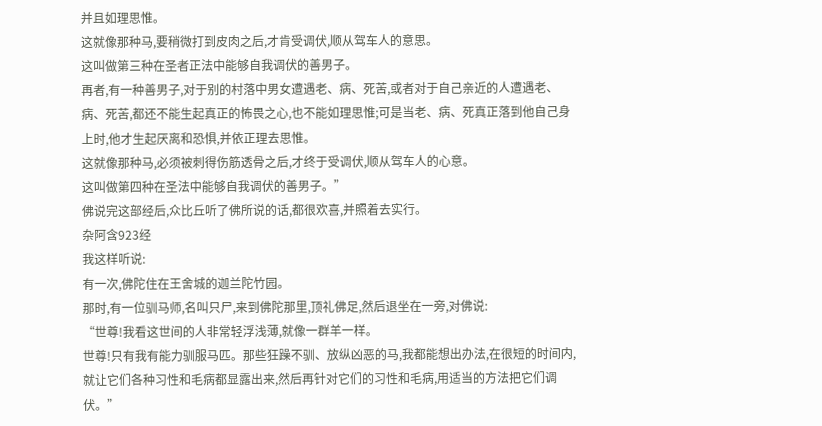并且如理思惟。
这就像那种马,要稍微打到皮肉之后,才肯受调伏,顺从驾车人的意思。
这叫做第三种在圣者正法中能够自我调伏的善男子。
再者,有一种善男子,对于别的村落中男女遭遇老、病、死苦,或者对于自己亲近的人遭遇老、病、死苦,都还不能生起真正的怖畏之心,也不能如理思惟;可是当老、病、死真正落到他自己身上时,他才生起厌离和恐惧,并依正理去思惟。
这就像那种马,必须被刺得伤筋透骨之后,才终于受调伏,顺从驾车人的心意。
这叫做第四种在圣法中能够自我调伏的善男子。”
佛说完这部经后,众比丘听了佛所说的话,都很欢喜,并照着去实行。
杂阿含923经
我这样听说:
有一次,佛陀住在王舍城的迦兰陀竹园。
那时,有一位驯马师,名叫只尸,来到佛陀那里,顶礼佛足,然后退坐在一旁,对佛说:
“世尊!我看这世间的人非常轻浮浅薄,就像一群羊一样。
世尊!只有我有能力驯服马匹。那些狂躁不驯、放纵凶恶的马,我都能想出办法,在很短的时间内,就让它们各种习性和毛病都显露出来,然后再针对它们的习性和毛病,用适当的方法把它们调伏。”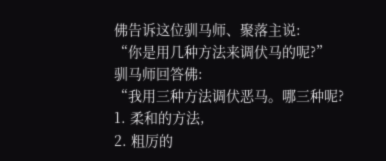佛告诉这位驯马师、聚落主说:
“你是用几种方法来调伏马的呢?”
驯马师回答佛:
“我用三种方法调伏恶马。哪三种呢?
1. 柔和的方法,
2. 粗厉的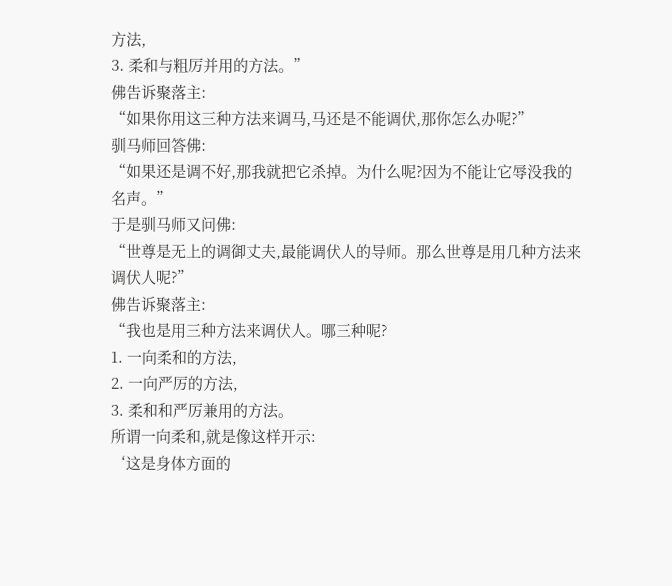方法,
3. 柔和与粗厉并用的方法。”
佛告诉聚落主:
“如果你用这三种方法来调马,马还是不能调伏,那你怎么办呢?”
驯马师回答佛:
“如果还是调不好,那我就把它杀掉。为什么呢?因为不能让它辱没我的名声。”
于是驯马师又问佛:
“世尊是无上的调御丈夫,最能调伏人的导师。那么世尊是用几种方法来调伏人呢?”
佛告诉聚落主:
“我也是用三种方法来调伏人。哪三种呢?
1. 一向柔和的方法,
2. 一向严厉的方法,
3. 柔和和严厉兼用的方法。
所谓一向柔和,就是像这样开示:
‘这是身体方面的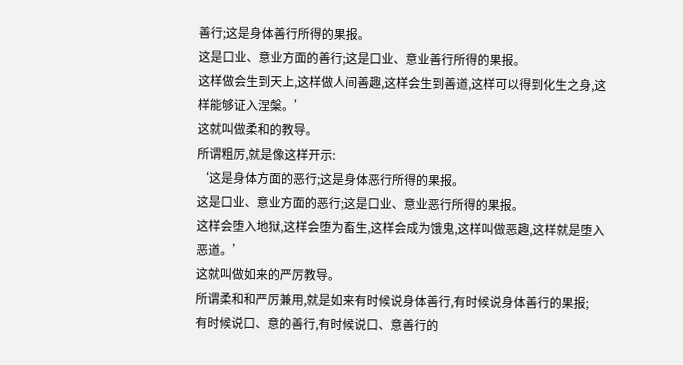善行;这是身体善行所得的果报。
这是口业、意业方面的善行;这是口业、意业善行所得的果报。
这样做会生到天上,这样做人间善趣,这样会生到善道,这样可以得到化生之身,这样能够证入涅槃。’
这就叫做柔和的教导。
所谓粗厉,就是像这样开示:
‘这是身体方面的恶行;这是身体恶行所得的果报。
这是口业、意业方面的恶行;这是口业、意业恶行所得的果报。
这样会堕入地狱,这样会堕为畜生,这样会成为饿鬼,这样叫做恶趣,这样就是堕入恶道。’
这就叫做如来的严厉教导。
所谓柔和和严厉兼用,就是如来有时候说身体善行,有时候说身体善行的果报;
有时候说口、意的善行,有时候说口、意善行的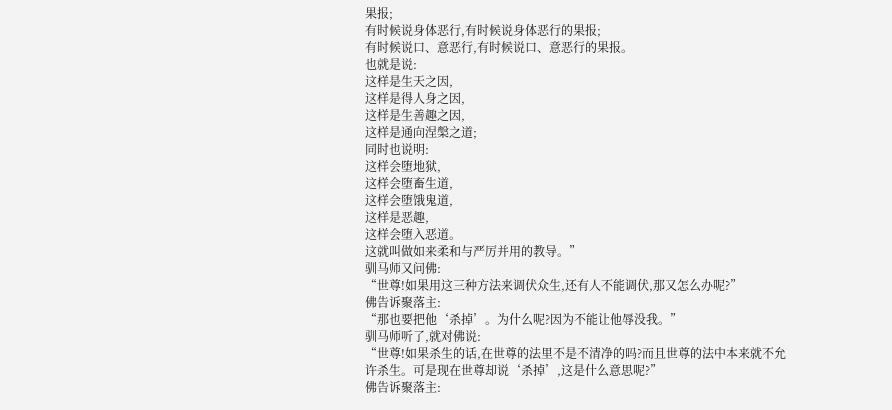果报;
有时候说身体恶行,有时候说身体恶行的果报;
有时候说口、意恶行,有时候说口、意恶行的果报。
也就是说:
这样是生天之因,
这样是得人身之因,
这样是生善趣之因,
这样是通向涅槃之道;
同时也说明:
这样会堕地狱,
这样会堕畜生道,
这样会堕饿鬼道,
这样是恶趣,
这样会堕入恶道。
这就叫做如来柔和与严厉并用的教导。”
驯马师又问佛:
“世尊!如果用这三种方法来调伏众生,还有人不能调伏,那又怎么办呢?”
佛告诉聚落主:
“那也要把他‘杀掉’。为什么呢?因为不能让他辱没我。”
驯马师听了,就对佛说:
“世尊!如果杀生的话,在世尊的法里不是不清净的吗?而且世尊的法中本来就不允许杀生。可是现在世尊却说‘杀掉’,这是什么意思呢?”
佛告诉聚落主: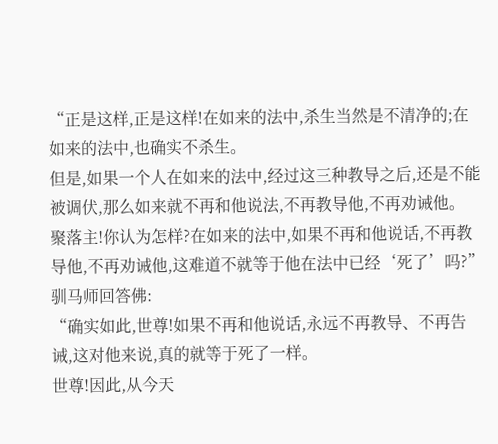“正是这样,正是这样!在如来的法中,杀生当然是不清净的;在如来的法中,也确实不杀生。
但是,如果一个人在如来的法中,经过这三种教导之后,还是不能被调伏,那么如来就不再和他说法,不再教导他,不再劝诫他。
聚落主!你认为怎样?在如来的法中,如果不再和他说话,不再教导他,不再劝诫他,这难道不就等于他在法中已经‘死了’吗?”
驯马师回答佛:
“确实如此,世尊!如果不再和他说话,永远不再教导、不再告诫,这对他来说,真的就等于死了一样。
世尊!因此,从今天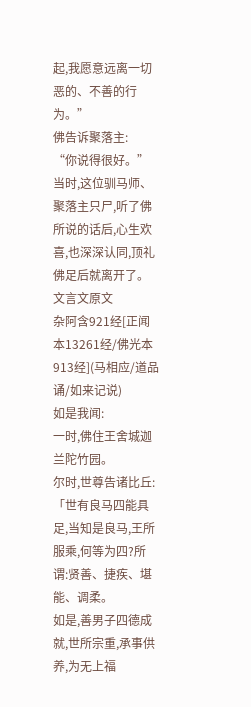起,我愿意远离一切恶的、不善的行为。”
佛告诉聚落主:
“你说得很好。”
当时,这位驯马师、聚落主只尸,听了佛所说的话后,心生欢喜,也深深认同,顶礼佛足后就离开了。
文言文原文
杂阿含921经[正闻本13261经/佛光本913经](马相应/道品诵/如来记说)
如是我闻:
一时,佛住王舍城迦兰陀竹园。
尔时,世尊告诸比丘:
「世有良马四能具足,当知是良马,王所服乘,何等为四?所谓:贤善、捷疾、堪能、调柔。
如是,善男子四德成就,世所宗重,承事供养,为无上福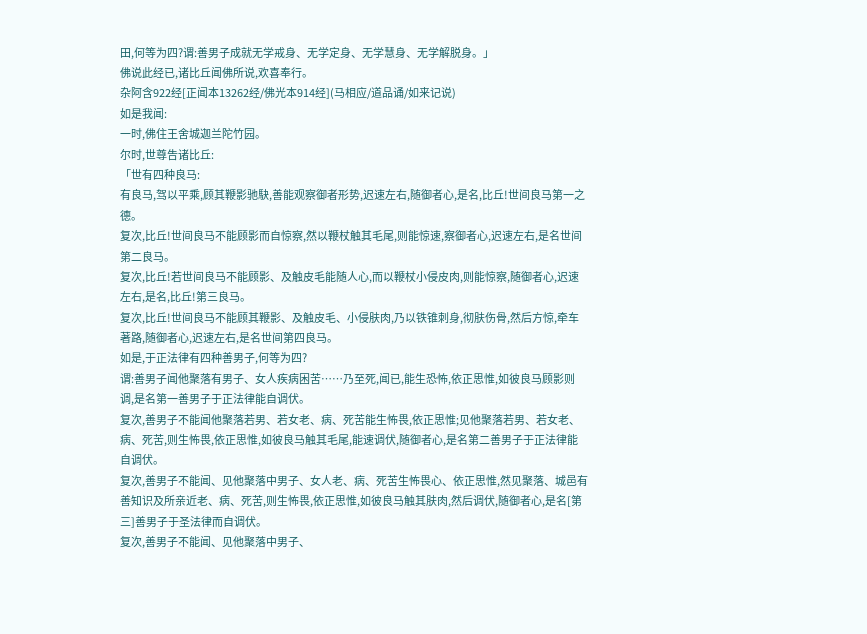田,何等为四?谓:善男子成就无学戒身、无学定身、无学慧身、无学解脱身。」
佛说此经已,诸比丘闻佛所说,欢喜奉行。
杂阿含922经[正闻本13262经/佛光本914经](马相应/道品诵/如来记说)
如是我闻:
一时,佛住王舍城迦兰陀竹园。
尔时,世尊告诸比丘:
「世有四种良马:
有良马,驾以平乘,顾其鞭影驰駃,善能观察御者形势,迟速左右,随御者心,是名,比丘!世间良马第一之德。
复次,比丘!世间良马不能顾影而自惊察,然以鞭杖触其毛尾,则能惊速,察御者心,迟速左右,是名世间第二良马。
复次,比丘!若世间良马不能顾影、及触皮毛能随人心,而以鞭杖小侵皮肉,则能惊察,随御者心,迟速左右,是名,比丘!第三良马。
复次,比丘!世间良马不能顾其鞭影、及触皮毛、小侵肤肉,乃以铁锥刺身,彻肤伤骨,然后方惊,牵车著路,随御者心,迟速左右,是名世间第四良马。
如是,于正法律有四种善男子,何等为四?
谓:善男子闻他聚落有男子、女人疾病困苦……乃至死,闻已,能生恐怖,依正思惟,如彼良马顾影则调,是名第一善男子于正法律能自调伏。
复次,善男子不能闻他聚落若男、若女老、病、死苦能生怖畏,依正思惟;见他聚落若男、若女老、病、死苦,则生怖畏,依正思惟,如彼良马触其毛尾,能速调伏,随御者心,是名第二善男子于正法律能自调伏。
复次,善男子不能闻、见他聚落中男子、女人老、病、死苦生怖畏心、依正思惟,然见聚落、城邑有善知识及所亲近老、病、死苦,则生怖畏,依正思惟,如彼良马触其肤肉,然后调伏,随御者心,是名[第三]善男子于圣法律而自调伏。
复次,善男子不能闻、见他聚落中男子、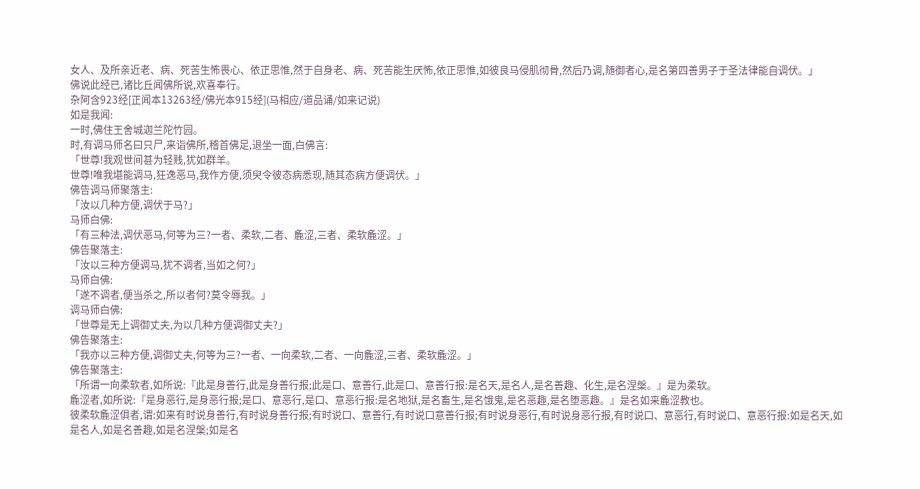女人、及所亲近老、病、死苦生怖畏心、依正思惟,然于自身老、病、死苦能生厌怖,依正思惟,如彼良马侵肌彻骨,然后乃调,随御者心,是名第四善男子于圣法律能自调伏。」
佛说此经已,诸比丘闻佛所说,欢喜奉行。
杂阿含923经[正闻本13263经/佛光本915经](马相应/道品诵/如来记说)
如是我闻:
一时,佛住王舍城迦兰陀竹园。
时,有调马师名曰只尸,来诣佛所,稽首佛足,退坐一面,白佛言:
「世尊!我观世间甚为轻贱,犹如群羊。
世尊!唯我堪能调马,狂逸恶马,我作方便,须臾令彼态病悉现,随其态病方便调伏。」
佛告调马师聚落主:
「汝以几种方便,调伏于马?」
马师白佛:
「有三种法,调伏恶马,何等为三?一者、柔软,二者、麁涩,三者、柔软麁涩。」
佛告聚落主:
「汝以三种方便调马,犹不调者,当如之何?」
马师白佛:
「遂不调者,便当杀之,所以者何?莫令辱我。」
调马师白佛:
「世尊是无上调御丈夫,为以几种方便调御丈夫?」
佛告聚落主:
「我亦以三种方便,调御丈夫,何等为三?一者、一向柔软,二者、一向麁涩,三者、柔软麁涩。」
佛告聚落主:
「所谓一向柔软者,如所说:『此是身善行,此是身善行报;此是口、意善行,此是口、意善行报:是名天,是名人,是名善趣、化生,是名涅槃。』是为柔软。
麁涩者,如所说:『是身恶行,是身恶行报;是口、意恶行,是口、意恶行报:是名地狱,是名畜生,是名饿鬼,是名恶趣,是名堕恶趣。』是名如来麁涩教也。
彼柔软麁涩俱者,谓:如来有时说身善行,有时说身善行报;有时说口、意善行,有时说口意善行报;有时说身恶行,有时说身恶行报,有时说口、意恶行,有时说口、意恶行报:如是名天,如是名人,如是名善趣,如是名涅槃;如是名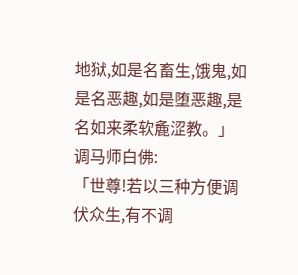地狱,如是名畜生,饿鬼,如是名恶趣,如是堕恶趣,是名如来柔软麁涩教。」
调马师白佛:
「世尊!若以三种方便调伏众生,有不调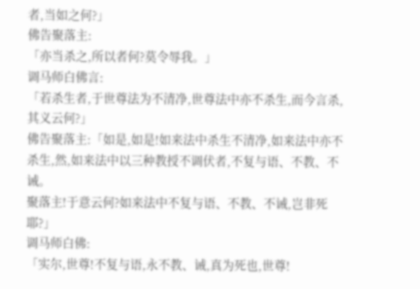者,当如之何?」
佛告聚落主:
「亦当杀之,所以者何?莫令辱我。」
调马师白佛言:
「若杀生者,于世尊法为不清净,世尊法中亦不杀生,而今言杀,其义云何?」
佛告聚落主:「如是,如是!如来法中杀生不清净,如来法中亦不杀生,然,如来法中以三种教授不调伏者,不复与语、不教、不诫。
聚落主!于意云何?如来法中不复与语、不教、不诫,岂非死耶?」
调马师白佛:
「实尔,世尊!不复与语,永不教、诫,真为死也,世尊!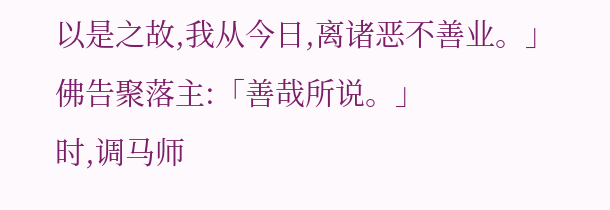以是之故,我从今日,离诸恶不善业。」
佛告聚落主:「善哉所说。」
时,调马师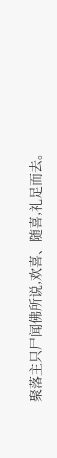聚落主只尸闻佛所说,欢喜、随喜,礼足而去。